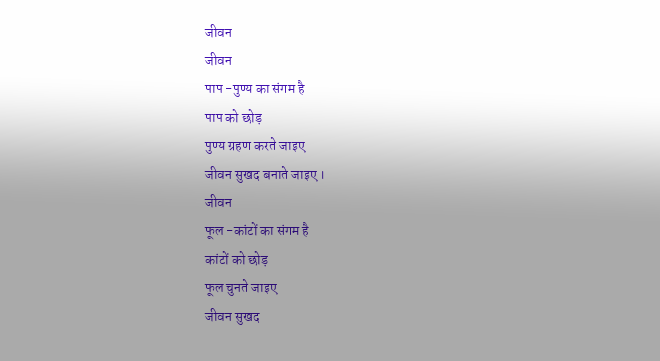जीवन
जीवन
पाप -पुण्य का संगम है
पाप को छोड़
पुण्य ग्रहण करते जाइए
जीवन सुखद बनाते जाइए ।
जीवन
फूल -कांटों का संगम है
कांटों को छोड़
फूल चुनते जाइए
जीवन सुखद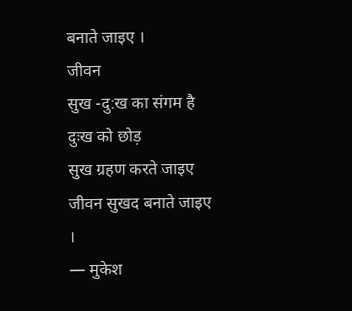बनाते जाइए ।
जीवन
सुख -दु:ख का संगम है
दुःख को छोड़
सुख ग्रहण करते जाइए
जीवन सुखद बनाते जाइए ।
— मुकेश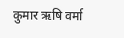कुमार ऋषि वर्मा